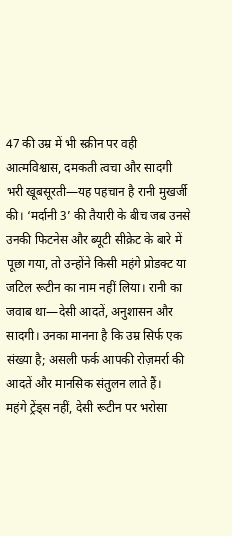47 की उम्र में भी स्क्रीन पर वही आत्मविश्वास, दमकती त्वचा और सादगी भरी खूबसूरती—यह पहचान है रानी मुखर्जी की। ‘मर्दानी 3’ की तैयारी के बीच जब उनसे उनकी फिटनेस और ब्यूटी सीक्रेट के बारे में पूछा गया, तो उन्होंने किसी महंगे प्रोडक्ट या जटिल रूटीन का नाम नहीं लिया। रानी का जवाब था—देसी आदतें, अनुशासन और सादगी। उनका मानना है कि उम्र सिर्फ एक संख्या है; असली फर्क आपकी रोज़मर्रा की आदतें और मानसिक संतुलन लाते हैं।
महंगे ट्रेंड्स नहीं, देसी रूटीन पर भरोसा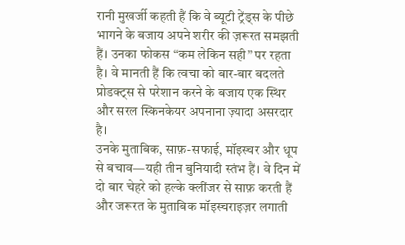रानी मुखर्जी कहती हैं कि वे ब्यूटी ट्रेंड्स के पीछे भागने के बजाय अपने शरीर की ज़रूरत समझती हैं। उनका फोकस “कम लेकिन सही” पर रहता है। वे मानती हैं कि त्वचा को बार-बार बदलते प्रोडक्ट्स से परेशान करने के बजाय एक स्थिर और सरल स्किनकेयर अपनाना ज़्यादा असरदार है।
उनके मुताबिक, साफ़-सफाई, मॉइस्चर और धूप से बचाव—यही तीन बुनियादी स्तंभ हैं। वे दिन में दो बार चेहरे को हल्के क्लींजर से साफ़ करती हैं और जरूरत के मुताबिक मॉइस्चराइज़र लगाती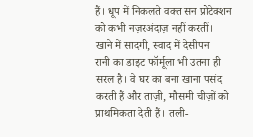हैं। धूप में निकलते वक्त सन प्रोटेक्शन को कभी नज़रअंदाज़ नहीं करतीं।
खाने में सादगी, स्वाद में देसीपन
रानी का डाइट फॉर्मूला भी उतना ही सरल है। वे घर का बना खाना पसंद करती हैं और ताज़ी, मौसमी चीज़ों को प्राथमिकता देती हैं। तली-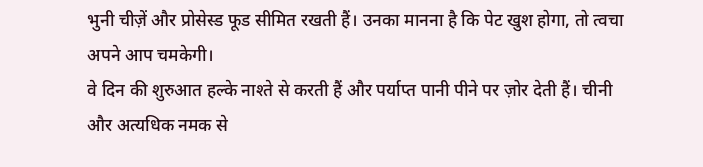भुनी चीज़ें और प्रोसेस्ड फूड सीमित रखती हैं। उनका मानना है कि पेट खुश होगा, तो त्वचा अपने आप चमकेगी।
वे दिन की शुरुआत हल्के नाश्ते से करती हैं और पर्याप्त पानी पीने पर ज़ोर देती हैं। चीनी और अत्यधिक नमक से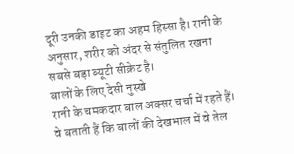दूरी उनकी डाइट का अहम हिस्सा है। रानी के अनुसार, शरीर को अंदर से संतुलित रखना सबसे बड़ा ब्यूटी सीक्रेट है।
बालों के लिए देसी नुस्खे
रानी के चमकदार बाल अक्सर चर्चा में रहते हैं। वे बताती हैं कि बालों की देखभाल में वे तेल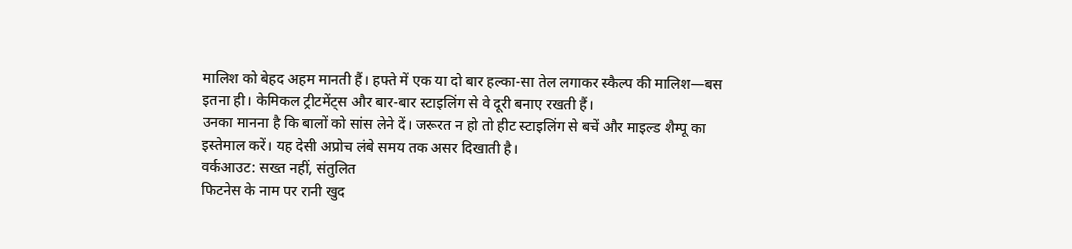मालिश को बेहद अहम मानती हैं। हफ्ते में एक या दो बार हल्का-सा तेल लगाकर स्कैल्प की मालिश—बस इतना ही। केमिकल ट्रीटमेंट्स और बार-बार स्टाइलिंग से वे दूरी बनाए रखती हैं।
उनका मानना है कि बालों को सांस लेने दें। जरूरत न हो तो हीट स्टाइलिंग से बचें और माइल्ड शैम्पू का इस्तेमाल करें। यह देसी अप्रोच लंबे समय तक असर दिखाती है।
वर्कआउट: सख्त नहीं, संतुलित
फिटनेस के नाम पर रानी खुद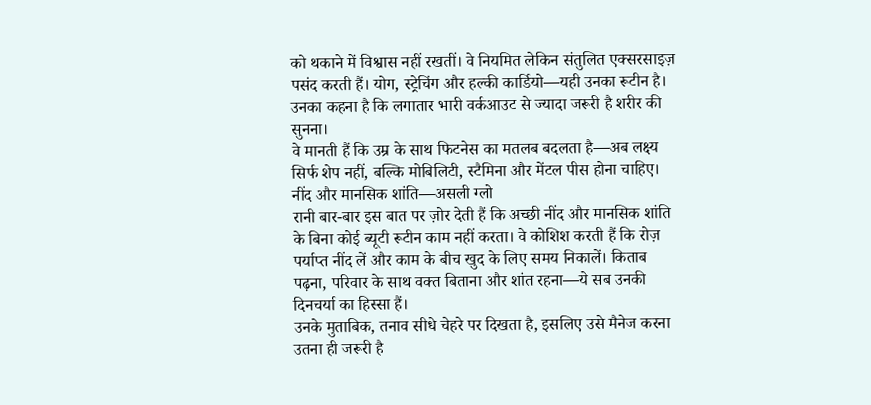को थकाने में विश्वास नहीं रखतीं। वे नियमित लेकिन संतुलित एक्सरसाइज़ पसंद करती हैं। योग, स्ट्रेचिंग और हल्की कार्डियो—यही उनका रूटीन है। उनका कहना है कि लगातार भारी वर्कआउट से ज्यादा जरूरी है शरीर की सुनना।
वे मानती हैं कि उम्र के साथ फिटनेस का मतलब बदलता है—अब लक्ष्य सिर्फ शेप नहीं, बल्कि मोबिलिटी, स्टैमिना और मेंटल पीस होना चाहिए।
नींद और मानसिक शांति—असली ग्लो
रानी बार-बार इस बात पर ज़ोर देती हैं कि अच्छी नींद और मानसिक शांति के बिना कोई ब्यूटी रूटीन काम नहीं करता। वे कोशिश करती हैं कि रोज़ पर्याप्त नींद लें और काम के बीच खुद के लिए समय निकालें। किताब पढ़ना, परिवार के साथ वक्त बिताना और शांत रहना—ये सब उनकी दिनचर्या का हिस्सा हैं।
उनके मुताबिक, तनाव सीधे चेहरे पर दिखता है, इसलिए उसे मैनेज करना उतना ही जरूरी है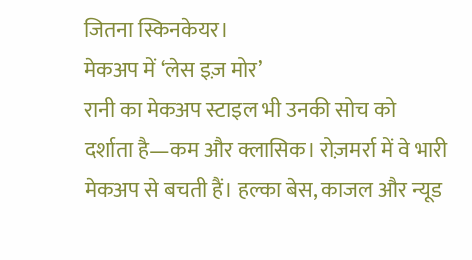जितना स्किनकेयर।
मेकअप में ‘लेस इज़ मोर’
रानी का मेकअप स्टाइल भी उनकी सोच को दर्शाता है—कम और क्लासिक। रोज़मर्रा में वे भारी मेकअप से बचती हैं। हल्का बेस, काजल और न्यूड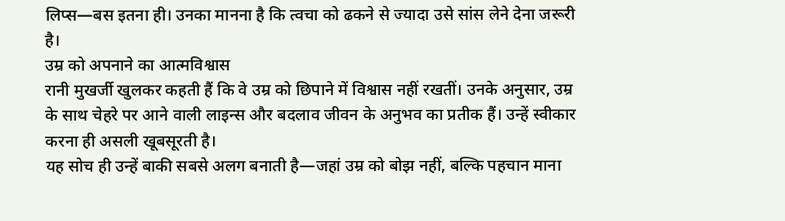लिप्स—बस इतना ही। उनका मानना है कि त्वचा को ढकने से ज्यादा उसे सांस लेने देना जरूरी है।
उम्र को अपनाने का आत्मविश्वास
रानी मुखर्जी खुलकर कहती हैं कि वे उम्र को छिपाने में विश्वास नहीं रखतीं। उनके अनुसार, उम्र के साथ चेहरे पर आने वाली लाइन्स और बदलाव जीवन के अनुभव का प्रतीक हैं। उन्हें स्वीकार करना ही असली खूबसूरती है।
यह सोच ही उन्हें बाकी सबसे अलग बनाती है—जहां उम्र को बोझ नहीं, बल्कि पहचान माना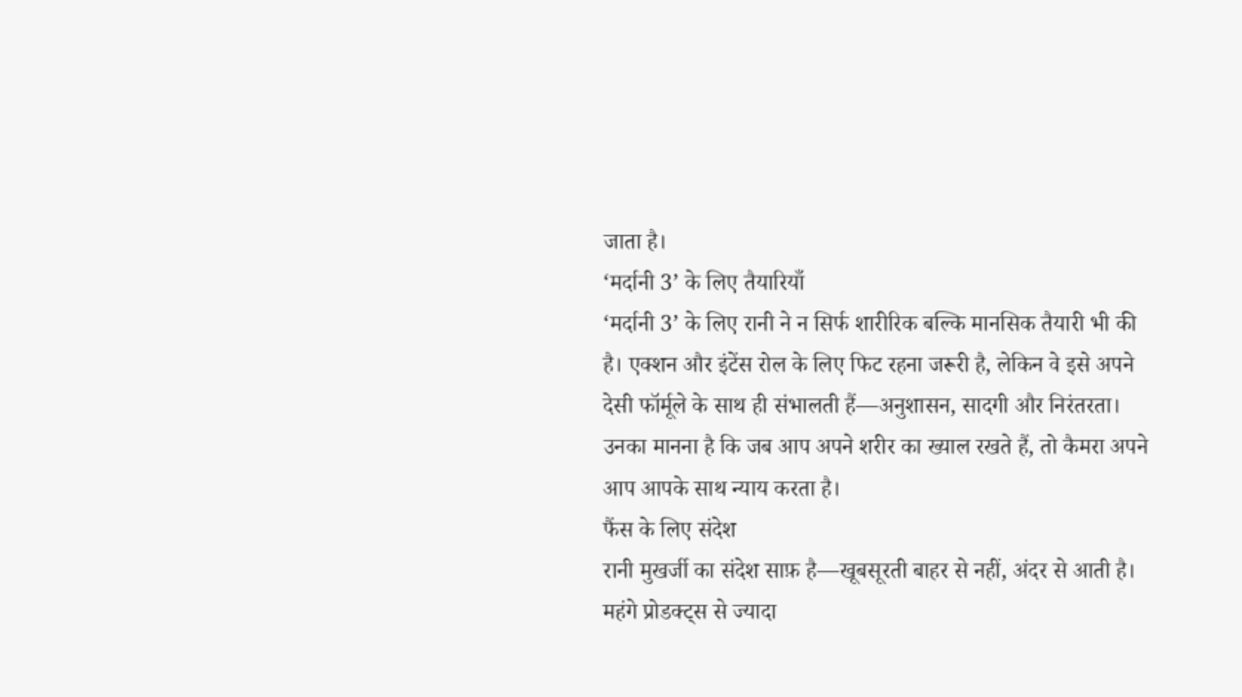जाता है।
‘मर्दानी 3’ के लिए तैयारियाँ
‘मर्दानी 3’ के लिए रानी ने न सिर्फ शारीरिक बल्कि मानसिक तैयारी भी की है। एक्शन और इंटेंस रोल के लिए फिट रहना जरूरी है, लेकिन वे इसे अपने देसी फॉर्मूले के साथ ही संभालती हैं—अनुशासन, सादगी और निरंतरता।
उनका मानना है कि जब आप अपने शरीर का ख्याल रखते हैं, तो कैमरा अपने आप आपके साथ न्याय करता है।
फैंस के लिए संदेश
रानी मुखर्जी का संदेश साफ़ है—खूबसूरती बाहर से नहीं, अंदर से आती है। महंगे प्रोडक्ट्स से ज्यादा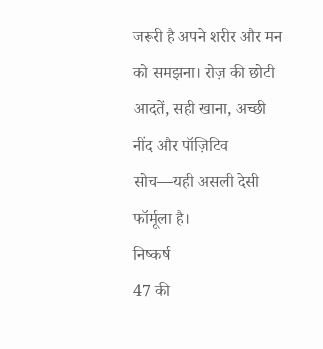जरूरी है अपने शरीर और मन को समझना। रोज़ की छोटी आदतें, सही खाना, अच्छी नींद और पॉज़िटिव सोच—यही असली देसी फॉर्मूला है।
निष्कर्ष
47 की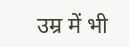उम्र में भी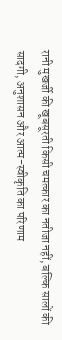रानी मुखर्जी की खूबसूरती किसी चमत्कार का नतीजा नहीं, बल्कि सालों की सादगी, अनुशासन और आत्म-स्वीकृति का परिणाम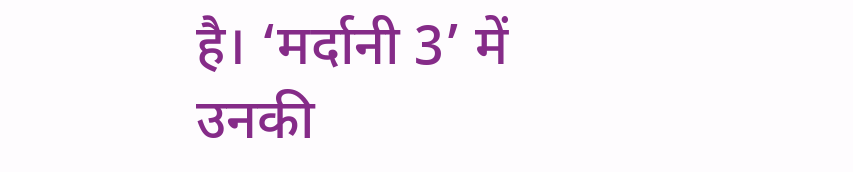है। ‘मर्दानी 3’ में उनकी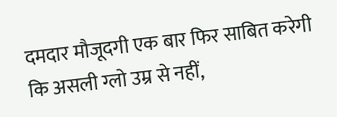दमदार मौजूदगी एक बार फिर साबित करेगी कि असली ग्लो उम्र से नहीं,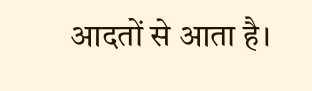आदतों से आता है।